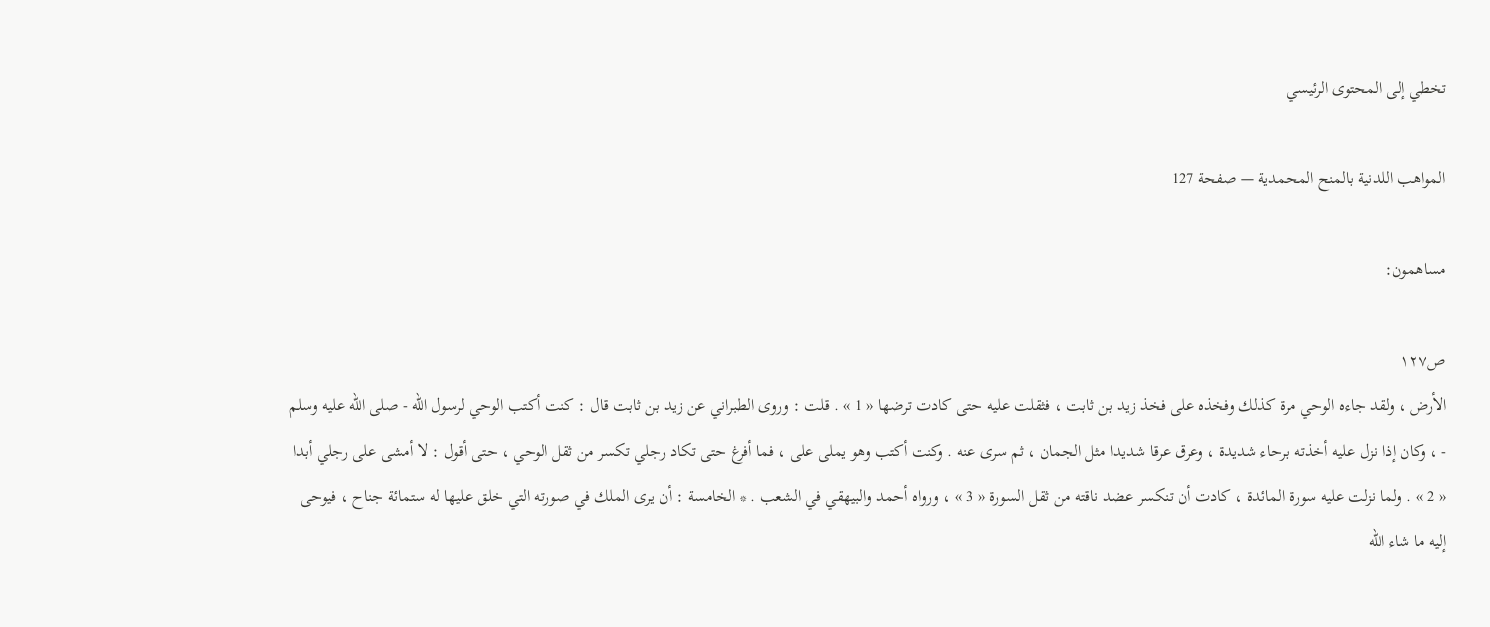تخطي إلى المحتوى الرئيسي

المواهب اللدنية بالمنح المحمدية — صفحة 127

مساهمون:

ص١٢٧
الأرض ، ولقد جاءه الوحي مرة كذلك وفخذه على فخذ زيد بن ثابت ، فثقلت عليه حتى كادت ترضها « 1 » . قلت : وروى الطبراني عن زيد بن ثابت قال : كنت أكتب الوحي لرسول اللّه - صلى اللّه عليه وسلم - ، وكان إذا نزل عليه أخذته برحاء شديدة ، وعرق عرقا شديدا مثل الجمان ، ثم سرى عنه . وكنت أكتب وهو يملى على ، فما أفرغ حتى تكاد رجلي تكسر من ثقل الوحي ، حتى أقول : لا أمشى على رجلي أبدا « 2 » . ولما نزلت عليه سورة المائدة ، كادت أن تنكسر عضد ناقته من ثقل السورة « 3 » ، ورواه أحمد والبيهقي في الشعب . * الخامسة : أن يرى الملك في صورته التي خلق عليها له ستمائة جناح ، فيوحى إليه ما شاء اللّه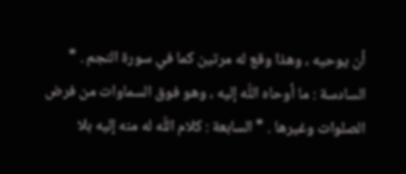أن يوحيه ، وهذا وقع له مرتين كما في سورة النجم . * السادسة : ما أوحاه اللّه إليه ، وهو فوق السماوات من فرض الصلوات وغيرها . * السابعة : كلام اللّه له منه إليه بلا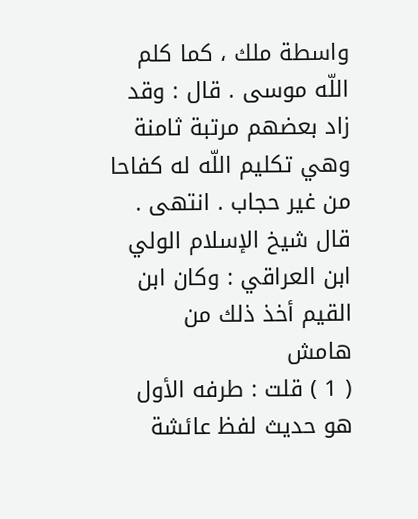واسطة ملك ، كما كلم اللّه موسى . قال : وقد زاد بعضهم مرتبة ثامنة وهي تكليم اللّه له كفاحا من غير حجاب . انتهى . قال شيخ الإسلام الولي ابن العراقي : وكان ابن القيم أخذ ذلك من
هامش
( 1 ) قلت : طرفه الأول هو حديث لفظ عائشة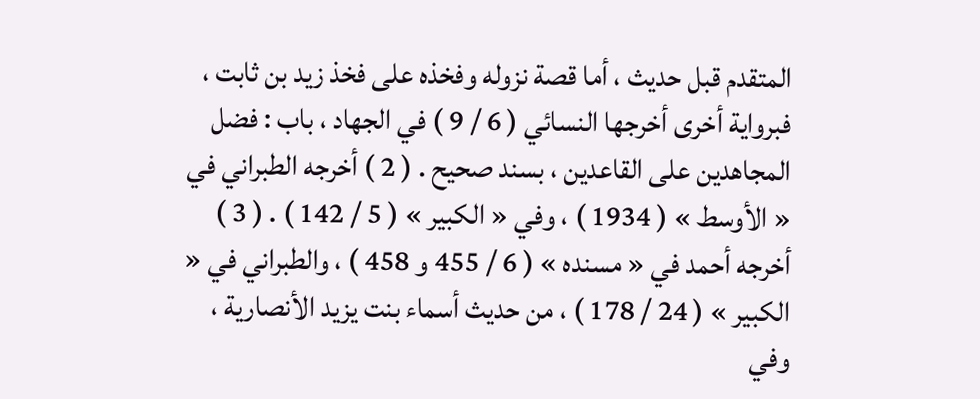المتقدم قبل حديث ، أما قصة نزوله وفخذه على فخذ زيد بن ثابت ، فبرواية أخرى أخرجها النسائي ( 6 / 9 ) في الجهاد ، باب : فضل المجاهدين على القاعدين ، بسند صحيح . ( 2 ) أخرجه الطبراني في « الأوسط » ( 1934 ) ، وفي « الكبير » ( 5 / 142 ) . ( 3 ) أخرجه أحمد في « مسنده » ( 6 / 455 و 458 ) ، والطبراني في « الكبير » ( 24 / 178 ) ، من حديث أسماء بنت يزيد الأنصارية ، وفي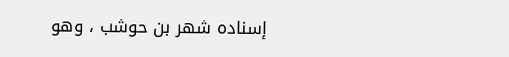إسناده شهر بن حوشب ، وهو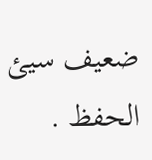ضعيف سيئ الحفظ .